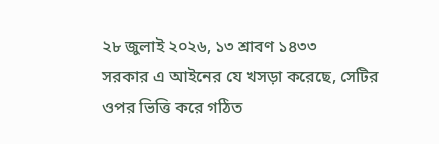২৮ জুলাই ২০২৬, ১৩ শ্রাবণ ১৪৩৩
সরকার এ আইনের যে খসড়া করেছে, সেটির ওপর ভিত্তি করে গঠিত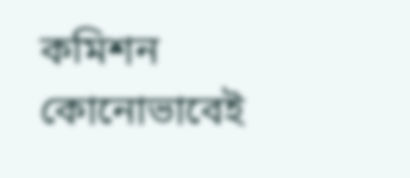কমিশন কোনোভাবেই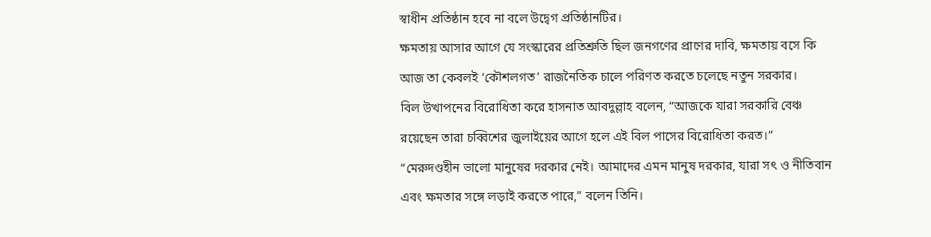স্বাধীন প্রতিষ্ঠান হবে না বলে উদ্বেগ প্রতিষ্ঠানটির।
ক্ষমতায় আসার আগে যে সংস্কারের প্রতিশ্রুতি ছিল জনগণের প্রাণের দাবি, ক্ষমতায় বসে কি আজ তা কেবলই ‘কৌশলগত’ রাজনৈতিক চালে পরিণত করতে চলেছে নতুন সরকার।
বিল উত্থাপনের বিরোধিতা করে হাসনাত আবদুল্লাহ বলেন, “আজকে যারা সরকারি বেঞ্চ রয়েছেন তারা চব্বিশের জুলাইয়ের আগে হলে এই বিল পাসের বিরোধিতা করত।”
“মেরুদণ্ডহীন ভালো মানুষের দরকার নেই। আমাদের এমন মানুষ দরকার, যারা সৎ ও নীতিবান এবং ক্ষমতার সঙ্গে লড়াই করতে পারে,” বলেন তিনি।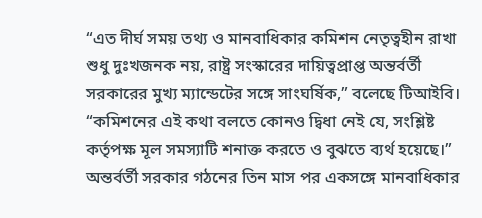“এত দীর্ঘ সময় তথ্য ও মানবাধিকার কমিশন নেতৃত্বহীন রাখা শুধু দুঃখজনক নয়, রাষ্ট্র সংস্কারের দায়িত্বপ্রাপ্ত অন্তর্বর্তী সরকারের মুখ্য ম্যান্ডেটের সঙ্গে সাংঘর্ষিক,” বলেছে টিআইবি।
“কমিশনের এই কথা বলতে কোনও দ্বিধা নেই যে, সংশ্লিষ্ট কর্তৃপক্ষ মূল সমস্যাটি শনাক্ত করতে ও বুঝতে ব্যর্থ হয়েছে।”
অন্তর্বর্তী সরকার গঠনের তিন মাস পর একসঙ্গে মানবাধিকার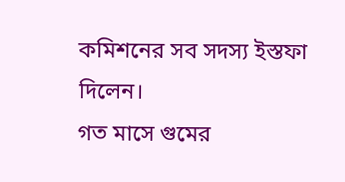কমিশনের সব সদস্য ইস্তফা দিলেন।
গত মাসে গুমের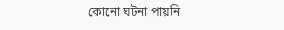কোনো ঘটনা পায়নি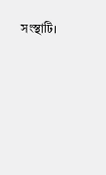সংস্থাটি।